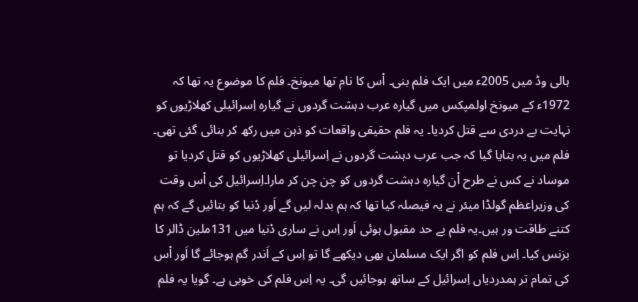ہالی وڈ میں 2005ء میں ایک فلم بنی۔ اْس کا نام تھا میونخ۔ فلم کا موضوع یہ تھا کہ 1972ء کے میونخ اولمپکس میں گیارہ عرب دہشت گردوں نے گیارہ اِسرائیلی کھلاڑیوں کو نہایت بے دردی سے قتل کردیا۔ یہ فلم حقیقی واقعات کو ذہن میں رکھ کر بنائی گئی تھی۔ فلم میں یہ بتایا گیا کہ جب عرب دہشت گردوں نے اِسرائیلی کھلاڑیوں کو قتل کردیا تو موساد نے کس نے طرح اْن گیارہ دہشت گردوں کو چن چن کر مارا۔اِسرائیل کی اْس وقت کی وزیراعظم گولڈا میئر نے یہ فیصلہ کیا تھا کہ ہم بدلہ لیں گے اَور دْنیا کو بتائیں گے کہ ہم کتنے طاقت ور ہیں۔یہ فلم بے حد مقبول ہوئی اَور اِس نے ساری دْنیا میں 131ملین ڈالر کا بزنس کیا۔ اِس فلم کو اگر ایک مسلمان بھی دیکھے گا تو اِس کے اَندر گم ہوجائے گا اَور اْس کی تمام تر ہمدردیاں اِسرائیل کے ساتھ ہوجائیں گی۔ یہ اِس فلم کی خوبی ہے۔ گویا یہ فلم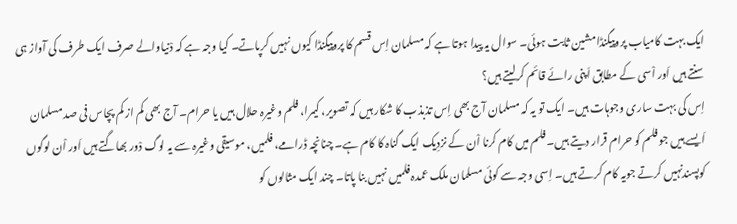ایک بہت کامیاب پروپیگنڈا مشین ثابت ہوئی۔ سوال یہ پیدا ہوتا ہے کہ مسلمان اِس قسم کا پروپیگنڈا کیوں نہیں کرپاتے۔ کیا وجہ ہے کہ دْنیاوالے صرف ایک طرف کی آواز ہی سنتے ہیں اَور اْسی کے مطابق اَپنی رائے قائم کرلیتے ہیں؟
اِس کی بہت ساری وجوہات ہیں۔ ایک تو یہ کہ مسلمان آج بھی اِس تذبذب کا شکار ہیں کہ تصویر، کیمرا، فلم وغیرہ حلال ہیں یا حرام۔ آج بھی کم از کم پچاس فی صد مسلمان اَیسے ہیں جو فلم کو حرام قرار دیتے ہیں۔ فلم میں کام کرنا اْن کے نزدِیک ایک گناہ کا کام ہے۔ چنانچہ ڈرامے، فلمیں، موسیقی وغیرہ سے یہ لوگ دْور بھاگتے ہیں اَور اْن لوگوں کوپسندنہیں کرتے جویہ کام کرتے ہیں۔ اِسی وجہ سے کوئی مسلمان ملک عمدہ فلمیں نہیں بنا پاتا۔ چند ایک مثالوں کو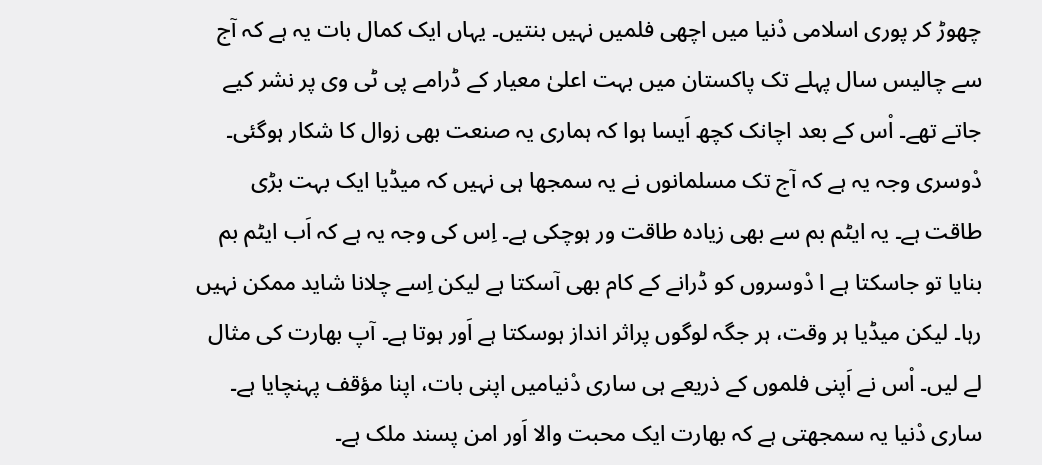چھوڑ کر پوری اسلامی دْنیا میں اچھی فلمیں نہیں بنتیں۔ یہاں ایک کمال بات یہ ہے کہ آج سے چالیس سال پہلے تک پاکستان میں بہت اعلیٰ معیار کے ڈرامے پی ٹی وی پر نشر کیے جاتے تھے۔ اْس کے بعد اچانک کچھ اَیسا ہوا کہ ہماری یہ صنعت بھی زوال کا شکار ہوگئی۔
دْوسری وجہ یہ ہے کہ آج تک مسلمانوں نے یہ سمجھا ہی نہیں کہ میڈیا ایک بہت بڑی طاقت ہے۔ یہ ایٹم بم سے بھی زیادہ طاقت ور ہوچکی ہے۔ اِس کی وجہ یہ ہے کہ اَب ایٹم بم بنایا تو جاسکتا ہے ا دْوسروں کو ڈرانے کے کام بھی آسکتا ہے لیکن اِسے چلانا شاید ممکن نہیں رہا۔ لیکن میڈیا ہر وقت، ہر جگہ لوگوں پراثر انداز ہوسکتا ہے اَور ہوتا ہے۔ آپ بھارت کی مثال لے لیں۔ اْس نے اَپنی فلموں کے ذریعے ہی ساری دْنیامیں اپنی بات، اپنا مؤقف پہنچایا ہے۔ ساری دْنیا یہ سمجھتی ہے کہ بھارت ایک محبت والا اَور امن پسند ملک ہے۔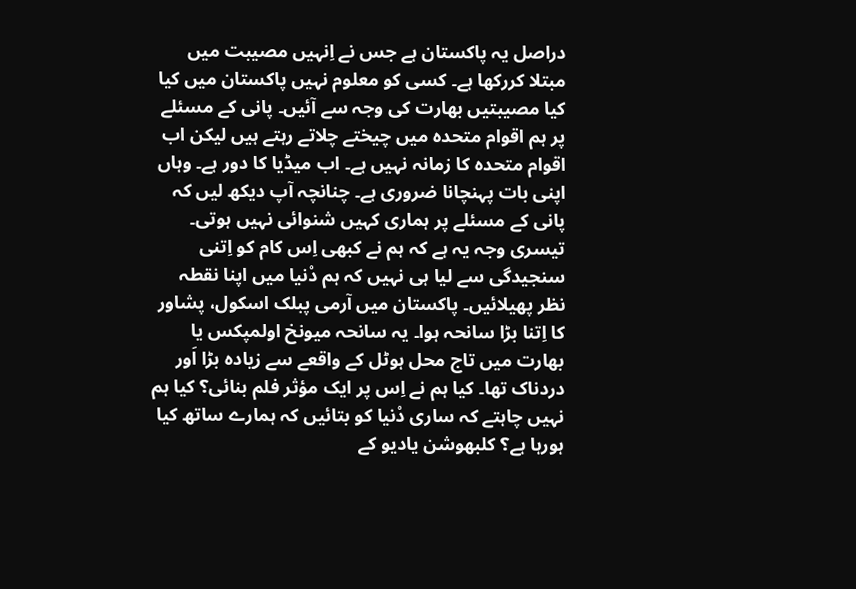دراصل یہ پاکستان ہے جس نے اِنہیں مصیبت میں مبتلا کررکھا ہے۔ کسی کو معلوم نہیں پاکستان میں کیا کیا مصیبتیں بھارت کی وجہ سے آئیں۔ پانی کے مسئلے پر ہم اقوام متحدہ میں چیختے چلاتے رہتے ہیں لیکن اب اقوام متحدہ کا زمانہ نہیں ہے۔ اب میڈیا کا دور ہے۔ وہاں اپنی بات پہنچانا ضروری ہے۔ چنانچہ آپ دیکھ لیں کہ پانی کے مسئلے پر ہماری کہیں شنوائی نہیں ہوتی۔
تیسری وجہ یہ ہے کہ ہم نے کبھی اِس کام کو اِتنی سنجیدگی سے لیا ہی نہیں کہ ہم دْنیا میں اپنا نقطہ نظر پھیلائیں۔ پاکستان میں آرمی پبلک اسکول، پشاور کا اِتنا بڑا سانحہ ہوا۔ یہ سانحہ میونخ اولمپکس یا بھارت میں تاج محل ہوٹل کے واقعے سے زیادہ بڑا اَور دردناک تھا۔ کیا ہم نے اِس پر ایک مؤثر فلم بنائی؟ کیا ہم نہیں چاہتے کہ ساری دْنیا کو بتائیں کہ ہمارے ساتھ کیا ہورہا ہے؟ کلبھوشن یادیو کے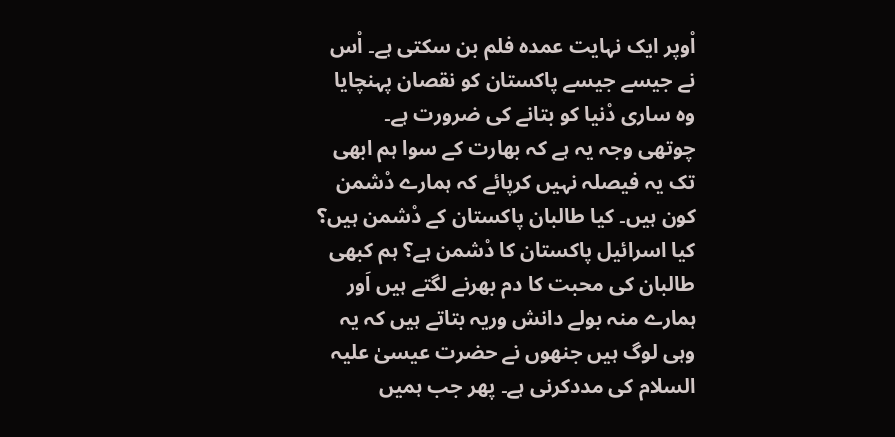اْوپر ایک نہایت عمدہ فلم بن سکتی ہے۔ اْس نے جیسے جیسے پاکستان کو نقصان پہنچایا وہ ساری دْنیا کو بتانے کی ضرورت ہے۔
چوتھی وجہ یہ ہے کہ بھارت کے سوا ہم ابھی تک یہ فیصلہ نہیں کرپائے کہ ہمارے دْشمن کون ہیں۔ کیا طالبان پاکستان کے دْشمن ہیں؟ کیا اسرائیل پاکستان کا دْشمن ہے؟ ہم کبھی طالبان کی محبت کا دم بھرنے لگتے ہیں اَور ہمارے منہ بولے دانش وریہ بتاتے ہیں کہ یہ وہی لوگ ہیں جنھوں نے حضرت عیسیٰ علیہ السلام کی مددکرنی ہے۔ پھر جب ہمیں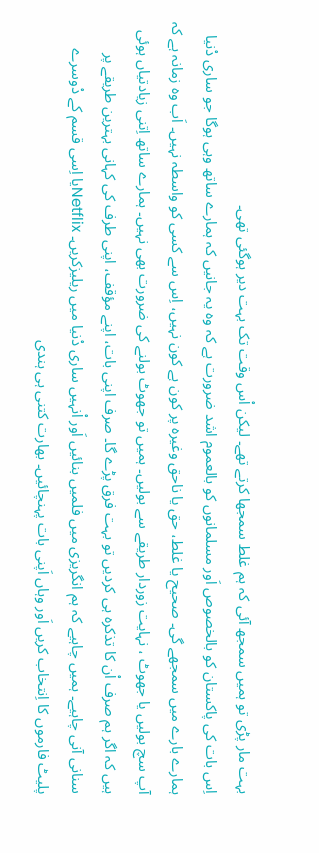بہت مار پڑی تو ہمیں سمجھ آئی کہ ہم غلط سمجھا کرتے تھے۔ لیکن اْس وقت تک بہت دیر ہوگئی تھی۔
اِس بات کی پاکستان کو بالخصوص اَور مسلمانوں کو بالعموم اشد ضرورت ہے کہ وہ یہ جانیں کہ ہمارے ساتھ وہی ہوگا جو ساری دْنیا ہمارے بارے میں سمجھے گی۔ صحیح یا غلط، حق یا ناحق وغیرہ پر کون ہے کون نہیں، اِس سے کسی کو واسطہ نہیں۔ اَب وہ زمانہ ہے کہ آپ سچ بولیں یا جھوٹ ، نہایت زوردار طریقے سے بولیں۔ ہمیں تو جھوٹ بولنے کی ضرورت بھی نہیں۔ ہمارے ساتھ اِتنی زیادتیاں ہوئی ہیں کہ اگر ہم صرف اْن کا تذکرہ ہی کردیں تو بہت فرق پڑے گا۔ صرف اپنی بات، اپنے مؤقف، اپنی طرف کی کہانی بہترین طریقے پر سنانی آنی چاہیے۔ ہمیں چاہیے کہ ہم انگریزی میں فلمیں بنائیں اَور اْنہیں ساری دْنیا میں ریلیزکریں۔ Netflixیا اِسی قسم کے دْوسرے پلیٹ فارموں کا اِنتخاب کریں اَور وہاں اَپنی بات پہنچائیں۔ بھارت کتنی ہی ہندی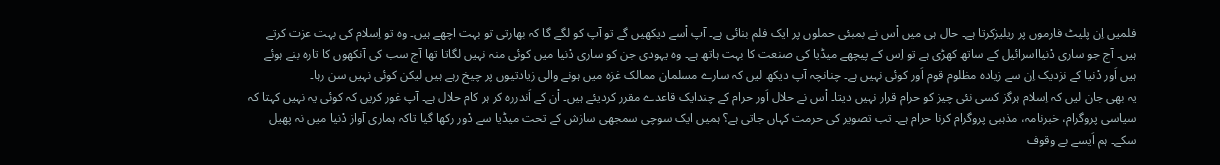فلمیں اِن پلیٹ فارموں پر ریلیزکرتا ہے۔ حال ہی میں اْس نے بمبئی حملوں پر ایک فلم بنائی ہے۔ آپ اْسے دیکھیں گے تو آپ کو لگے گا کہ بھارتی تو بہت اچھے ہیں۔ وہ تو اِسلام کی بہت عزت کرتے ہیں۔ آج جو ساری دْنیااسرائیل کے ساتھ کھڑی ہے تو اِس کے پیچھے میڈیا کی صنعت کا بہت ہاتھ ہے۔ وہ یہودی جن کو ساری دْنیا میں کوئی منہ نہیں لگاتا تھا آج سب کی آنکھوں کا تارہ بنے ہوئے ہیں اَور دْنیا کے نزدیک اِن سے زیادہ مظلوم قوم اَور کوئی نہیں ہے۔ چنانچہ آپ دیکھ لیں کہ سارے مسلمان ممالک غزہ میں ہونے والی زیادتیوں پر چیخ رہے ہیں لیکن کوئی نہیں سن رہا۔
یہ بھی جان لیں کہ اِسلام ہرگز کسی نئی چیز کو حرام قرار نہیں دیتا۔ اْس نے حلال اَور حرام کے چندایک قاعدے مقرر کردیئے ہیں۔ اْن کے اَندررہ کر ہر کام حلال ہے۔ آپ غور کریں کہ کوئی یہ نہیں کہتا کہ سیاسی پروگرام، خبرنامہ، مذہبی پروگرام کرنا حرام ہے۔ تب تصویر کی حرمت کہاں جاتی ہے؟ ہمیں ایک سوچی سمجھی سازش کے تحت میڈیا سے دْور رکھا گیا تاکہ ہماری آواز دْنیا میں نہ پھیل سکے۔ ہم اَیسے بے وقوف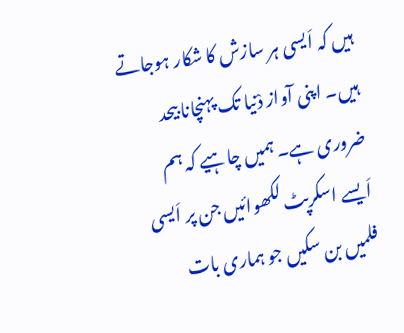ہیں کہ اَیسی ہر سازش کا شکار ہوجاتے ہیں۔ اپنی آواز دْنیا تک پہنچانا بیحد ضروری ہے۔ ہمیں چاہیے کہ ہم اَیسے اسکرپٹ لکھوائیں جن پر اَیسی فلمیں بن سکیں جو ہماری بات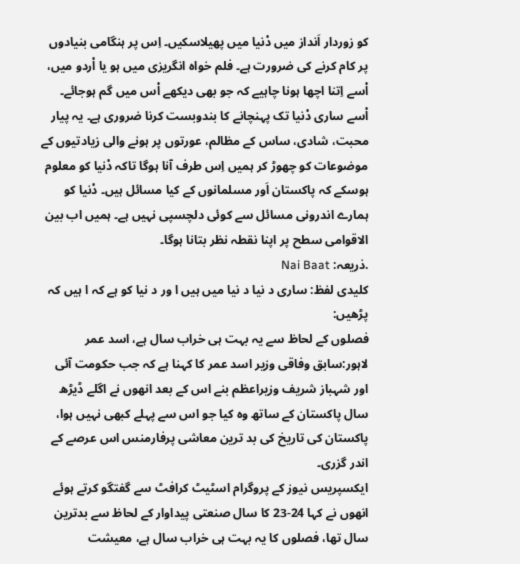کو زوردار اَنداز میں دْنیا میں پھیلاسکیں۔ اِس پر ہنگامی بنیادوں پر کام کرنے کی ضرورت ہے۔ فلم خواہ انگریزی میں ہو یا اْردو میں، اْسے اِتنا اچھا ہونا چاہیے کہ جو بھی دیکھے اْس میں گم ہوجائے۔ اْسے ساری دْنیا تک پہنچانے کا بندوبست کرنا ضروری ہے۔ یہ پیار محبت، شادی، ساس کے مظالم، عورتوں پر ہونے والی زیادتیوں کے موضوعات کو چھوڑ کر ہمیں اِس طرف آنا ہوگا تاکہ دْنیا کو معلوم ہوسکے کہ پاکستان اَور مسلمانوں کے کیا مسائل ہیں۔ دْنیا کو ہمارے اندرونی مسائل سے کوئی دلچسپی نہیں ہے۔ ہمیں اب بین الاقوامی سطح پر اپنا نقطہ نظر بتانا ہوگا۔
.ذریعہ: Nai Baat
کلیدی لفظ: ساری د نیا د نیا میں ہیں ا ور د نیا کو ہے کہ ا ہیں کہ
پڑھیں:
فصلوں کے لحاظ سے یہ بہت ہی خراب سال ہے، اسد عمر
لاہور:سابق وفاقی وزیر اسد عمر کا کہنا ہے کہ جب حکومت آئی اور شہباز شریف وزیراعظم بنے اس کے بعد انھوں نے اگلے ڈیڑھ سال پاکستان کے ساتھ وہ کیا جو اس سے پہلے کبھی نہیں ہوا، پاکستان کی تاریخ کی بد ترین معاشی پرفارمنس اس عرصے کے اندر گزری۔
ایکسپریس نیوز کے پروگرام اسٹیٹ کرافٹ سے گفتگو کرتے ہوئے انھوں نے کہا 24-23 کا سال صنعتی پیداوار کے لحاظ سے بدترین سال تھا، فصلوں کا یہ بہت ہی خراب سال ہے، معیشت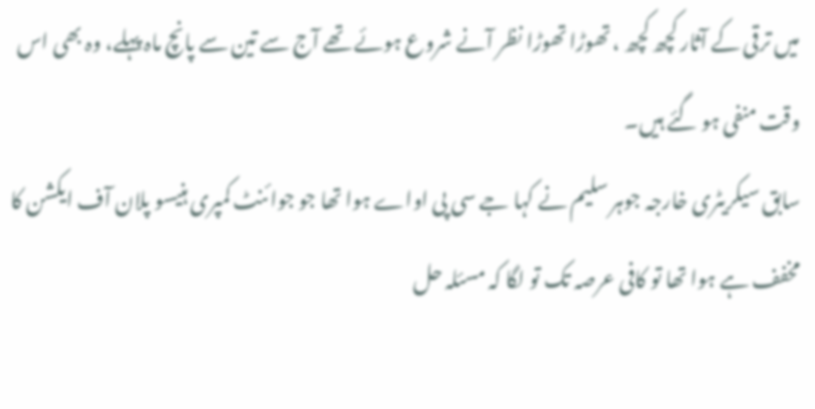میں ترقی کے آثار کچھ کچھ ، تھوڑا تھوڑا نظر آنے شروع ہوئے تھے آج سے تین سے پانچ ماہ پہلے، وہ بھی اس وقت منفی ہو گئے ہیں۔
سابق سیکریٹری خارجہ جوہر سلیم نے کہا جے سی پی اواے ہوا تھا جو جوائنٹ کمپری ہنیسو پلان آف ایکشن کا مخفف ہے ہوا تھا تو کافی عرصہ تک تو لگا کہ مسئلہ حل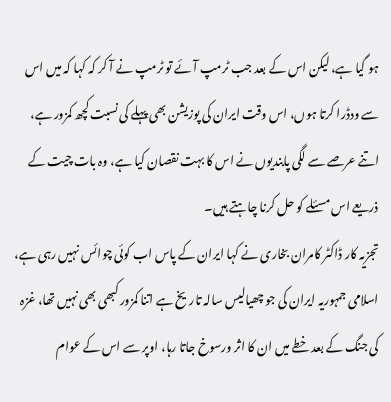ہو گیا ہے، لیکن اس کے بعد جب ٹرمپ آئے تو ٹرمپ نے آ کر کہ کہا کہ میں اس سے ودڈرا کرتا ہوں، اس وقت ایران کی پوزیشن بھی پہلے کی نسبت کچھ کمزور ہے، اتنے عرصے سے لگی پابندیوں نے اس کا بہت نقصان کیا ہے، وہ بات چیت کے ذریعے اس مسئلے کو حل کرنا چاہتے ہیں۔
تجزیہ کار ڈاکٹر کامران بخاری نے کہا ایران کے پاس اب کوئی چوائس نہیں رہی ہے، اسلامی جمہوریہ ایران کی جو چھیالیس سالہ تاریخ ہے اتنا کمزور کبھی بھی نہیں تھا، غزہ کی جنگ کے بعد خطے میں ان کا اثر ورسوخ جاتا رہا، اوپر سے اس کے عوام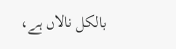بالکل نالاں ہے،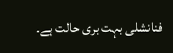فنانشلی بہت بری حالت ہے۔